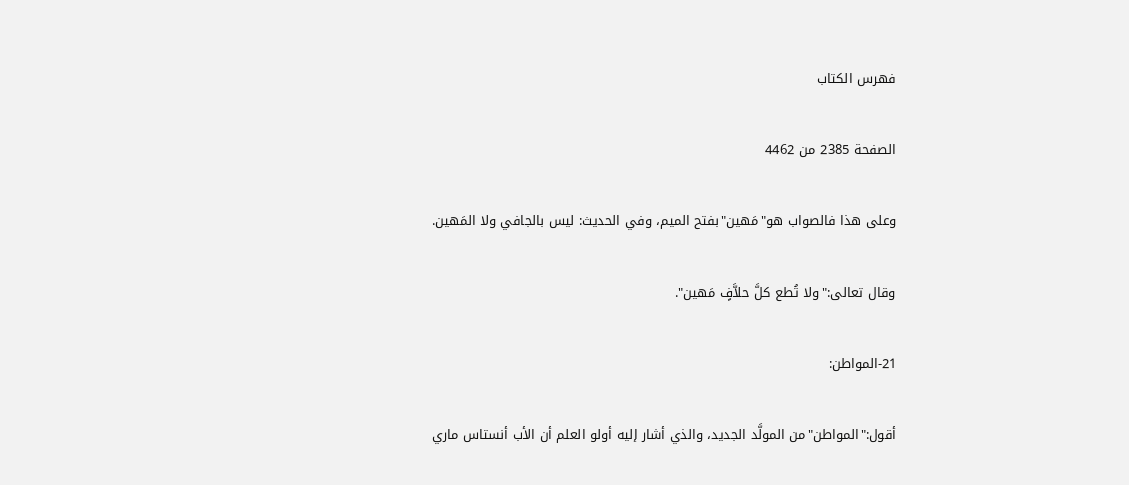فهرس الكتاب

الصفحة 2385 من 4462

وعلى هذا فالصواب هو"مَهين"بفتح الميم، وفي الحديث: ليس بالجافي ولا المَهين.

وقال تعالى:"ولا تُطع كلَّ حلاَّفٍ مَهين".

21-المواطن:

أقول:"المواطن"من المولَّد الجديد، والذي أشار إليه أولو العلم أن الأب أنستاس ماري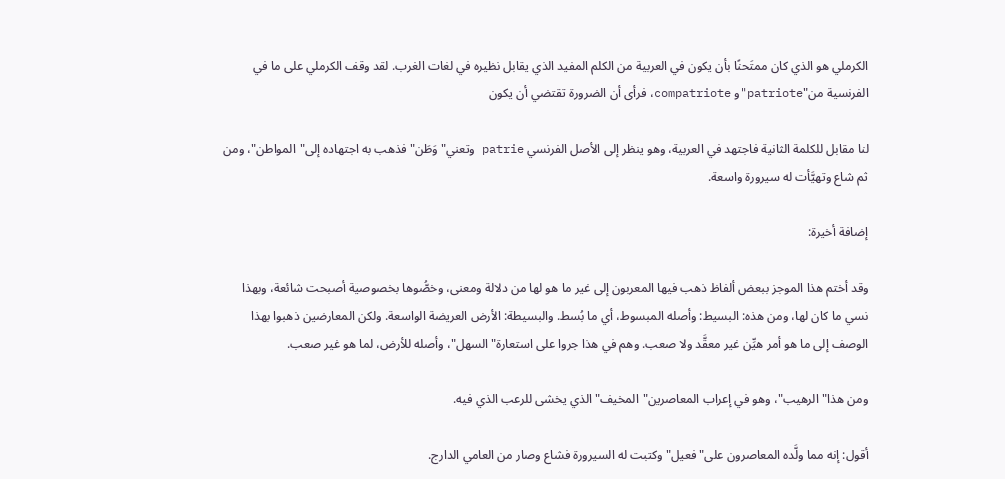الكرملي هو الذي كان ممتَحنًا بأن يكون في العربية من الكلم المفيد الذي يقابل نظيره في لغات الغرب. لقد وقف الكرملي على ما في الفرنسية من"patriote"و compatriote، فرأى أن الضرورة تقتضي أن يكون

لنا مقابل للكلمة الثانية فاجتهد في العربية، وهو ينظر إلى الأصل الفرنسي patrie وتعني"وَطَن"فذهب به اجتهاده إلى"المواطن"، ومن ثم شاع وتهيَّأت له سيرورة واسعة.

إضافة أخيرة:

وقد أختم هذا الموجز ببعض ألفاظ ذهب فيها المعربون إلى غير ما هو لها من دلالة ومعنى، وخصُّوها بخصوصية أصبحت شائعة، وبهذا نسي ما كان لها، ومن هذه: البسيط: وأصله المبسوط، أي ما بُسط. والبسيطة: الأرض العريضة الواسعة. ولكن المعارضين ذهبوا بهذا الوصف إلى ما هو أمر هيِّن غير معقَّد ولا صعب. وهم في هذا جروا على استعارة"السهل"، وأصله للأرض، لما هو غير صعب.

ومن هذا"الرهيب"، وهو في إعراب المعاصرين"المخيف"الذي يخشى للرعب الذي فيه.

أقول: إنه مما ولَّده المعاصرون على"فعيل"وكتبت له السيرورة فشاع وصار من العامي الدارج.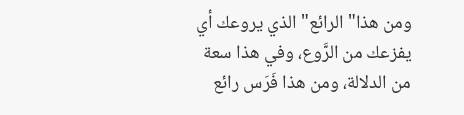ومن هذا"الرائع"الذي يروعك أي يفزعك من الرَّوع، وفي هذا سعة من الدلالة، ومن هذا فَرَس رائع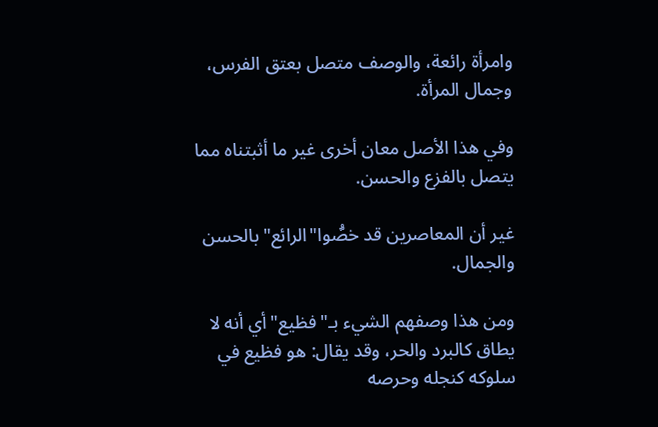وامرأة رائعة، والوصف متصل بعتق الفرس، وجمال المرأة.

وفي هذا الأصل معان أخرى غير ما أثبتناه مما يتصل بالفزع والحسن.

غير أن المعاصرين قد خصُّوا"الرائع"بالحسن والجمال.

ومن هذا وصفهم الشيء بـ"فظيع"أي أنه لا يطاق كالبرد والحر، وقد يقال: هو فظيع في سلوكه كنجله وحرصه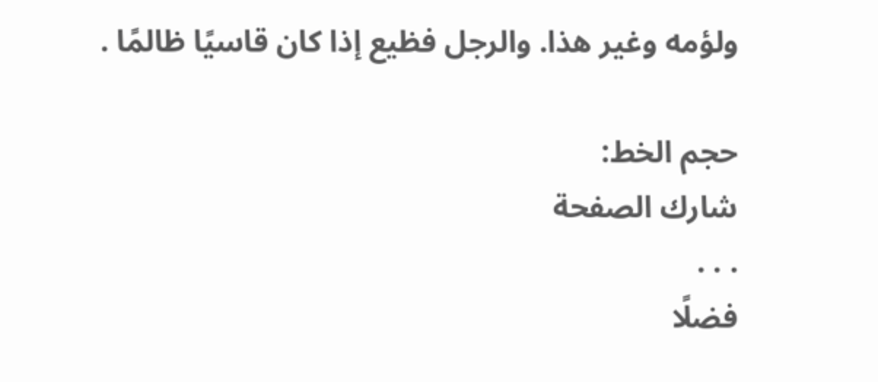ولؤمه وغير هذا. والرجل فظيع إذا كان قاسيًا ظالمًا .

حجم الخط:
شارك الصفحة
. . .
فضلًا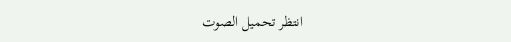انتظر تحميل الصوت